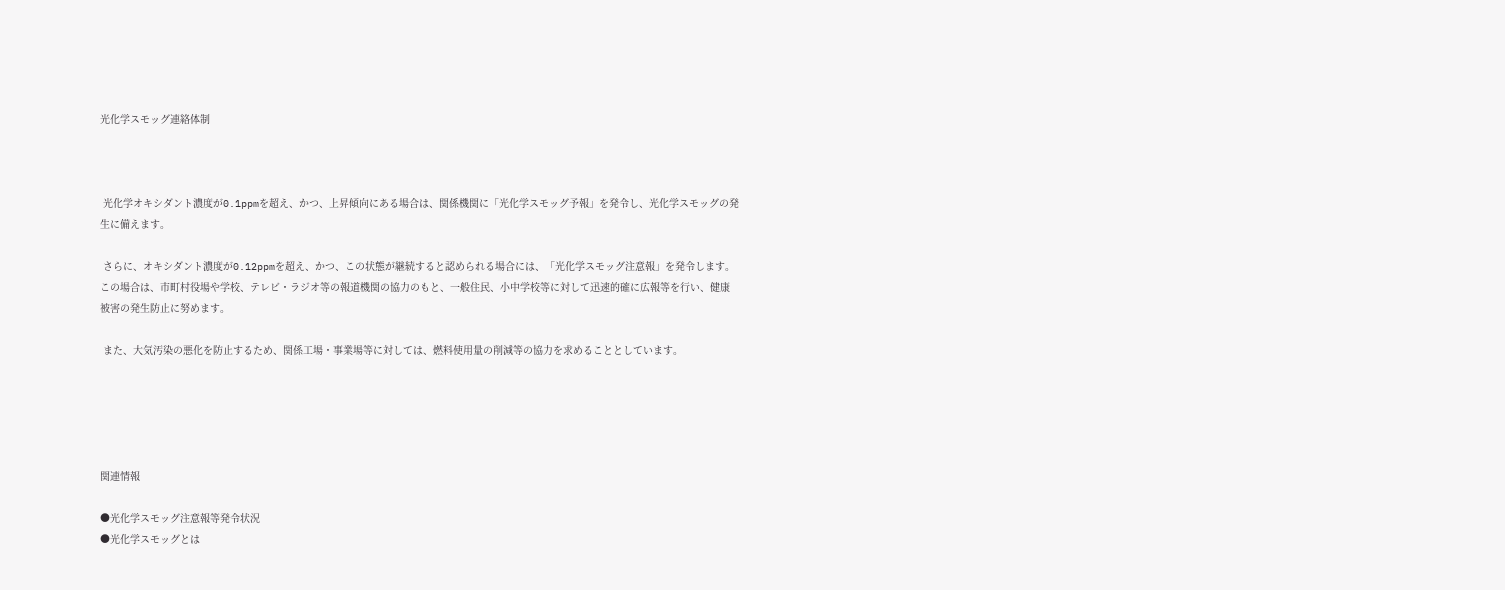光化学スモッグ連絡体制



 光化学オキシダント濃度が0.1ppmを超え、かつ、上昇傾向にある場合は、関係機関に「光化学スモッグ予報」を発令し、光化学スモッグの発生に備えます。

 さらに、オキシダント濃度が0.12ppmを超え、かつ、この状態が継続すると認められる場合には、「光化学スモッグ注意報」を発令します。この場合は、市町村役場や学校、テレビ・ラジオ等の報道機関の協力のもと、一般住民、小中学校等に対して迅速的確に広報等を行い、健康被害の発生防止に努めます。

 また、大気汚染の悪化を防止するため、関係工場・事業場等に対しては、燃料使用量の削減等の協力を求めることとしています。





関連情報

●光化学スモッグ注意報等発令状況
●光化学スモッグとは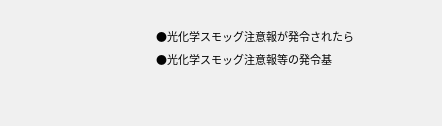●光化学スモッグ注意報が発令されたら
●光化学スモッグ注意報等の発令基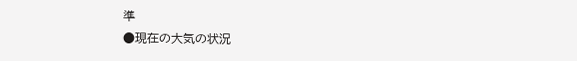準
●現在の大気の状況